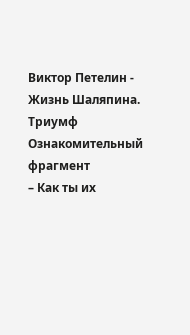Виктор Петелин - Жизнь Шаляпина. Триумф
Ознакомительный фрагмент
– Как ты их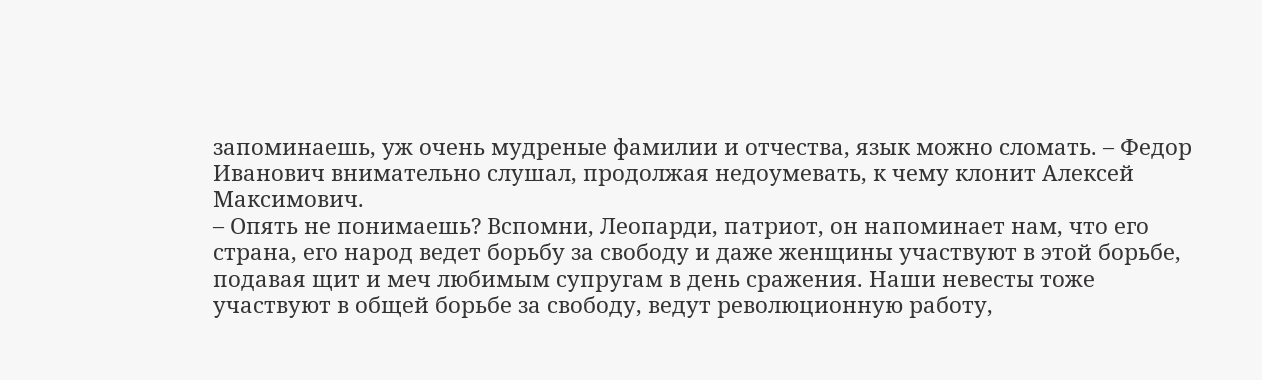запоминаешь, уж очень мудреные фамилии и отчества, язык можно сломать. – Федор Иванович внимательно слушал, продолжая недоумевать, к чему клонит Алексей Максимович.
– Опять не понимаешь? Вспомни, Леопарди, патриот, он напоминает нам, что его страна, его народ ведет борьбу за свободу и даже женщины участвуют в этой борьбе, подавая щит и меч любимым супругам в день сражения. Наши невесты тоже участвуют в общей борьбе за свободу, ведут революционную работу,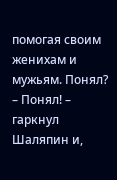помогая своим женихам и мужьям. Понял?
– Понял! – гаркнул Шаляпин и,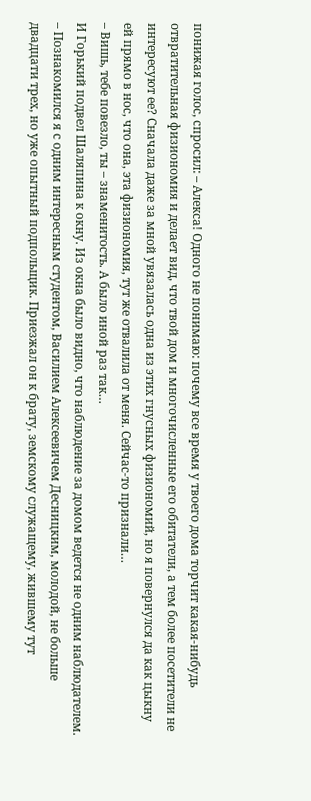понижая голос, спросил: – Алекса! Одного не понимаю: почему все время у твоего дома торчит какая-нибудь отвратительная физиономия и делает вид, что твой дом и многочисленные его обитатели, а тем более посетители не интересуют ее? Сначала даже за мной увязалась одна из этих гнусных физиономий, но я повернулся да как цыкну ей прямо в нос, что она, эта физиономия, тут же отвалила от меня. Сейчас-то признали…
– Вишь, тебе повезло, ты – знаменитость. А было иной раз так…
И Горький подвел Шаляпина к окну. Из окна было видно, что наблюдение за домом ведется не одним наблюдателем.
– Познакомился я с одним интересным студентом, Василием Алексеевичем Десницким, молодой, не больше двадцати трех, но уже опытный подпольщик. Приезжал он к брату, земскому служащему, жившему тут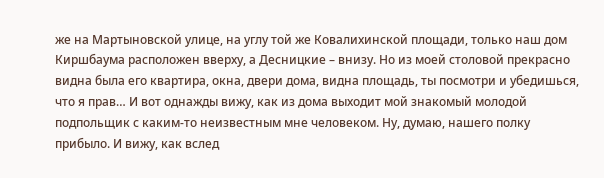же на Мартыновской улице, на углу той же Ковалихинской площади, только наш дом Киршбаума расположен вверху, а Десницкие – внизу. Но из моей столовой прекрасно видна была его квартира, окна, двери дома, видна площадь, ты посмотри и убедишься, что я прав… И вот однажды вижу, как из дома выходит мой знакомый молодой подпольщик с каким-то неизвестным мне человеком. Ну, думаю, нашего полку прибыло. И вижу, как вслед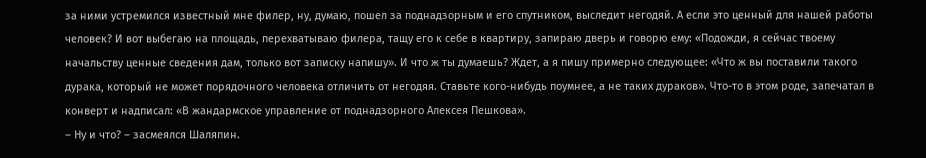за ними устремился известный мне филер, ну, думаю, пошел за поднадзорным и его спутником, выследит негодяй. А если это ценный для нашей работы человек? И вот выбегаю на площадь, перехватываю филера, тащу его к себе в квартиру, запираю дверь и говорю ему: «Подожди, я сейчас твоему начальству ценные сведения дам, только вот записку напишу». И что ж ты думаешь? Ждет, а я пишу примерно следующее: «Что ж вы поставили такого дурака, который не может порядочного человека отличить от негодяя. Ставьте кого-нибудь поумнее, а не таких дураков». Что-то в этом роде, запечатал в конверт и надписал: «В жандармское управление от поднадзорного Алексея Пешкова».
– Ну и что? – засмеялся Шаляпин.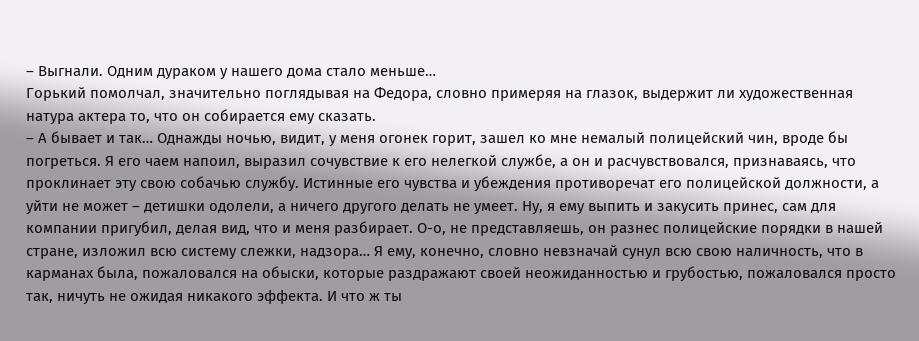– Выгнали. Одним дураком у нашего дома стало меньше…
Горький помолчал, значительно поглядывая на Федора, словно примеряя на глазок, выдержит ли художественная натура актера то, что он собирается ему сказать.
– А бывает и так… Однажды ночью, видит, у меня огонек горит, зашел ко мне немалый полицейский чин, вроде бы погреться. Я его чаем напоил, выразил сочувствие к его нелегкой службе, а он и расчувствовался, признаваясь, что проклинает эту свою собачью службу. Истинные его чувства и убеждения противоречат его полицейской должности, а уйти не может – детишки одолели, а ничего другого делать не умеет. Ну, я ему выпить и закусить принес, сам для компании пригубил, делая вид, что и меня разбирает. О-о, не представляешь, он разнес полицейские порядки в нашей стране, изложил всю систему слежки, надзора… Я ему, конечно, словно невзначай сунул всю свою наличность, что в карманах была, пожаловался на обыски, которые раздражают своей неожиданностью и грубостью, пожаловался просто так, ничуть не ожидая никакого эффекта. И что ж ты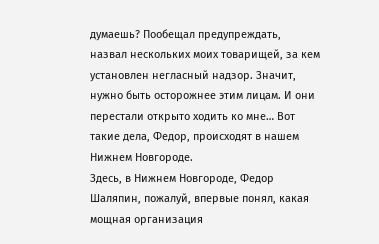думаешь? Пообещал предупреждать, назвал нескольких моих товарищей, за кем установлен негласный надзор. Значит, нужно быть осторожнее этим лицам. И они перестали открыто ходить ко мне… Вот такие дела, Федор, происходят в нашем Нижнем Новгороде.
Здесь, в Нижнем Новгороде, Федор Шаляпин, пожалуй, впервые понял, какая мощная организация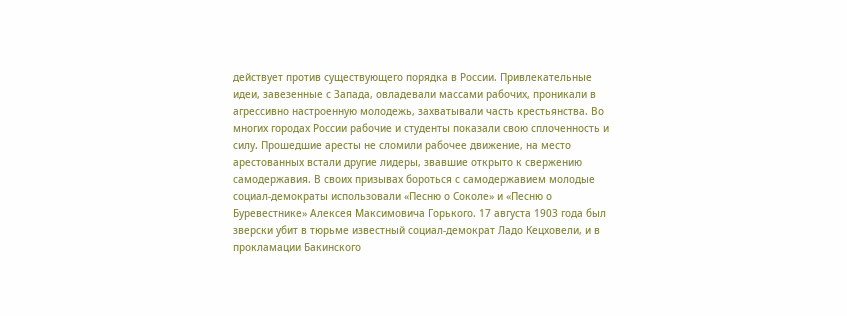действует против существующего порядка в России. Привлекательные идеи, завезенные с Запада, овладевали массами рабочих, проникали в агрессивно настроенную молодежь, захватывали часть крестьянства. Во многих городах России рабочие и студенты показали свою сплоченность и силу. Прошедшие аресты не сломили рабочее движение, на место арестованных встали другие лидеры, звавшие открыто к свержению самодержавия. В своих призывах бороться с самодержавием молодые социал-демократы использовали «Песню о Соколе» и «Песню о Буревестнике» Алексея Максимовича Горького. 17 августа 1903 года был зверски убит в тюрьме известный социал-демократ Ладо Кецховели, и в прокламации Бакинского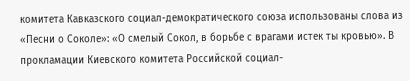комитета Кавказского социал-демократического союза использованы слова из «Песни о Соколе»: «О смелый Сокол, в борьбе с врагами истек ты кровью». В прокламации Киевского комитета Российской социал-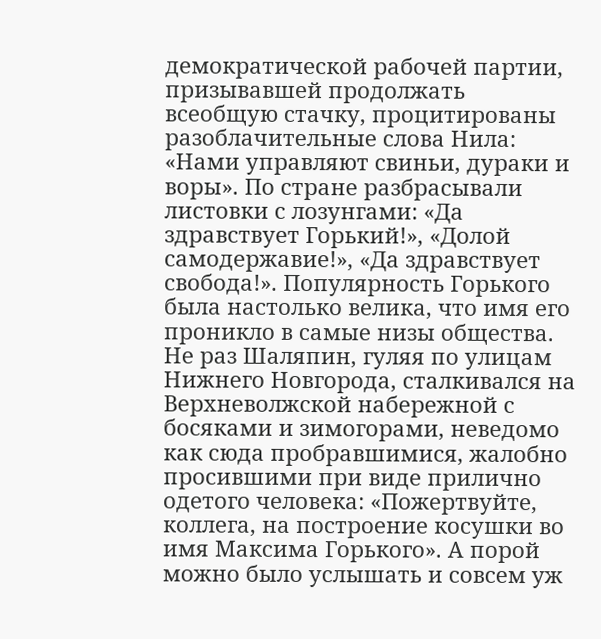демократической рабочей партии, призывавшей продолжать всеобщую стачку, процитированы разоблачительные слова Нила: «Нами управляют свиньи, дураки и воры». По стране разбрасывали листовки с лозунгами: «Да здравствует Горький!», «Долой самодержавие!», «Да здравствует свобода!». Популярность Горького была настолько велика, что имя его проникло в самые низы общества. Не раз Шаляпин, гуляя по улицам Нижнего Новгорода, сталкивался на Верхневолжской набережной с босяками и зимогорами, неведомо как сюда пробравшимися, жалобно просившими при виде прилично одетого человека: «Пожертвуйте, коллега, на построение косушки во имя Максима Горького». А порой можно было услышать и совсем уж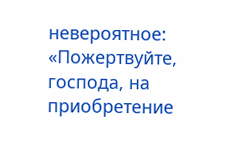невероятное: «Пожертвуйте, господа, на приобретение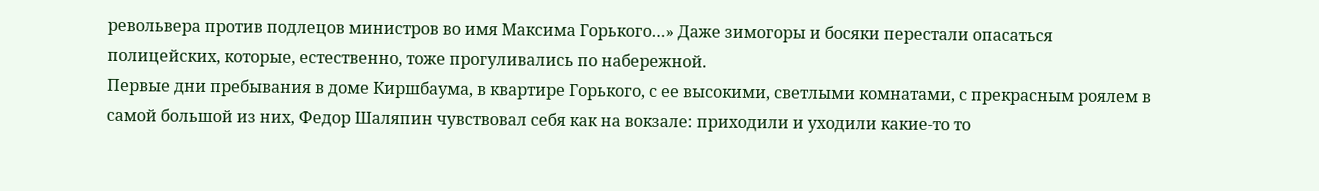револьвера против подлецов министров во имя Максима Горького…» Даже зимогоры и босяки перестали опасаться полицейских, которые, естественно, тоже прогуливались по набережной.
Первые дни пребывания в доме Киршбаума, в квартире Горького, с ее высокими, светлыми комнатами, с прекрасным роялем в самой большой из них, Федор Шаляпин чувствовал себя как на вокзале: приходили и уходили какие-то то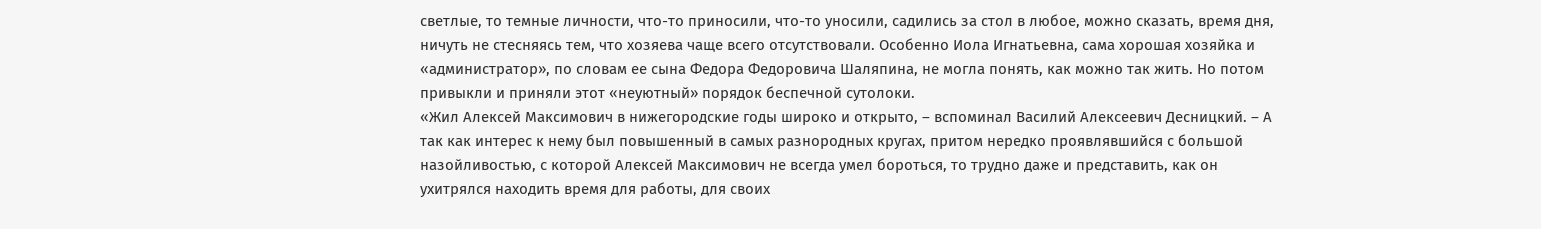светлые, то темные личности, что-то приносили, что-то уносили, садились за стол в любое, можно сказать, время дня, ничуть не стесняясь тем, что хозяева чаще всего отсутствовали. Особенно Иола Игнатьевна, сама хорошая хозяйка и «администратор», по словам ее сына Федора Федоровича Шаляпина, не могла понять, как можно так жить. Но потом привыкли и приняли этот «неуютный» порядок беспечной сутолоки.
«Жил Алексей Максимович в нижегородские годы широко и открыто, – вспоминал Василий Алексеевич Десницкий. – А так как интерес к нему был повышенный в самых разнородных кругах, притом нередко проявлявшийся с большой назойливостью, с которой Алексей Максимович не всегда умел бороться, то трудно даже и представить, как он ухитрялся находить время для работы, для своих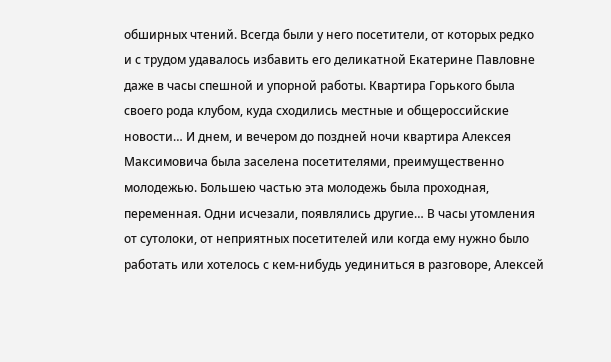обширных чтений. Всегда были у него посетители, от которых редко и с трудом удавалось избавить его деликатной Екатерине Павловне даже в часы спешной и упорной работы. Квартира Горького была своего рода клубом, куда сходились местные и общероссийские новости… И днем, и вечером до поздней ночи квартира Алексея Максимовича была заселена посетителями, преимущественно молодежью. Большею частью эта молодежь была проходная, переменная. Одни исчезали, появлялись другие… В часы утомления от сутолоки, от неприятных посетителей или когда ему нужно было работать или хотелось с кем-нибудь уединиться в разговоре, Алексей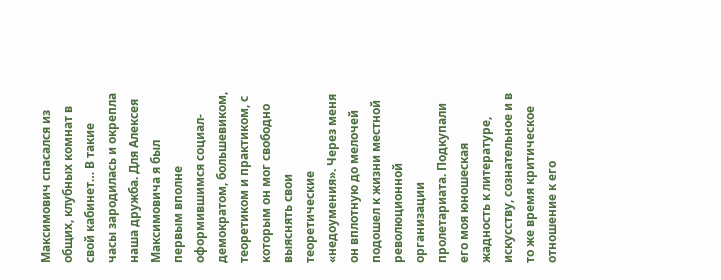Максимович спасался из общих, клубных комнат в свой кабинет… В такие часы зародилась и окрепла наша дружба. Для Алексея Максимовича я был первым вполне оформившимся социал-демократом, большевиком, теоретиком и практиком, с которым он мог свободно выяснять свои теоретические «недоумения». Через меня он вплотную до мелочей подошел к жизни местной революционной организации пролетариата. Подкупали его моя юношеская жадность к литературе, искусству, сознательное и в то же время критическое отношение к его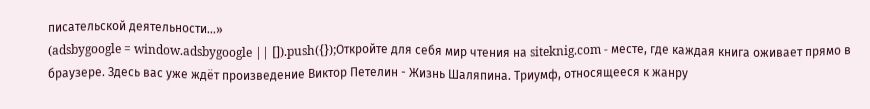писательской деятельности…»
(adsbygoogle = window.adsbygoogle || []).push({});Откройте для себя мир чтения на siteknig.com - месте, где каждая книга оживает прямо в браузере. Здесь вас уже ждёт произведение Виктор Петелин - Жизнь Шаляпина. Триумф, относящееся к жанру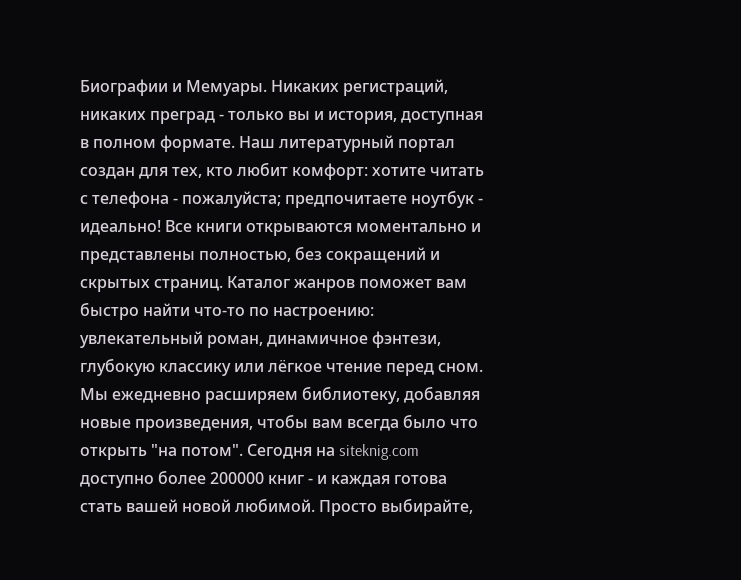Биографии и Мемуары. Никаких регистраций, никаких преград - только вы и история, доступная в полном формате. Наш литературный портал создан для тех, кто любит комфорт: хотите читать с телефона - пожалуйста; предпочитаете ноутбук - идеально! Все книги открываются моментально и представлены полностью, без сокращений и скрытых страниц. Каталог жанров поможет вам быстро найти что-то по настроению: увлекательный роман, динамичное фэнтези, глубокую классику или лёгкое чтение перед сном. Мы ежедневно расширяем библиотеку, добавляя новые произведения, чтобы вам всегда было что открыть "на потом". Сегодня на siteknig.com доступно более 200000 книг - и каждая готова стать вашей новой любимой. Просто выбирайте,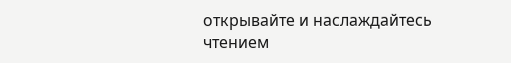открывайте и наслаждайтесь чтением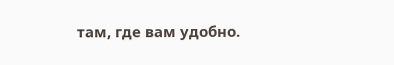там, где вам удобно.